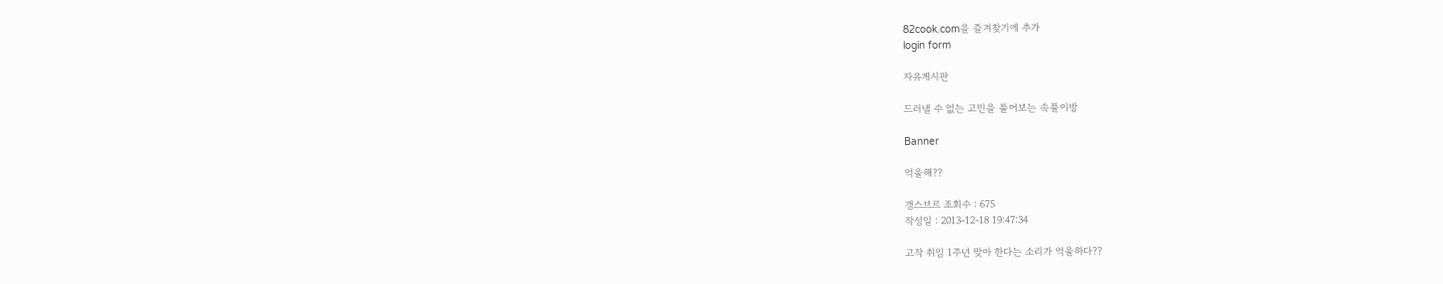82cook.com을 즐겨찾기에 추가
login form

자유게시판

드러낼 수 없는 고민을 풀어보는 속풀이방

Banner

억울해??

갱스브르 조회수 : 675
작성일 : 2013-12-18 19:47:34

고작 취임 1주년 맞아 한다는 소리가 억울하다??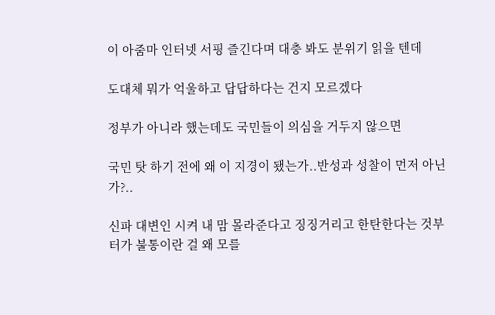이 아줌마 인터넷 서핑 즐긴다며 대충 봐도 분위기 읽을 텐데

도대체 뭐가 억울하고 답답하다는 건지 모르겠다

정부가 아니라 했는데도 국민들이 의심을 거두지 않으면

국민 탓 하기 전에 왜 이 지경이 됐는가..반성과 성찰이 먼저 아닌가?..

신파 대변인 시켜 내 맘 몰라준다고 징징거리고 한탄한다는 것부터가 불통이란 걸 왜 모를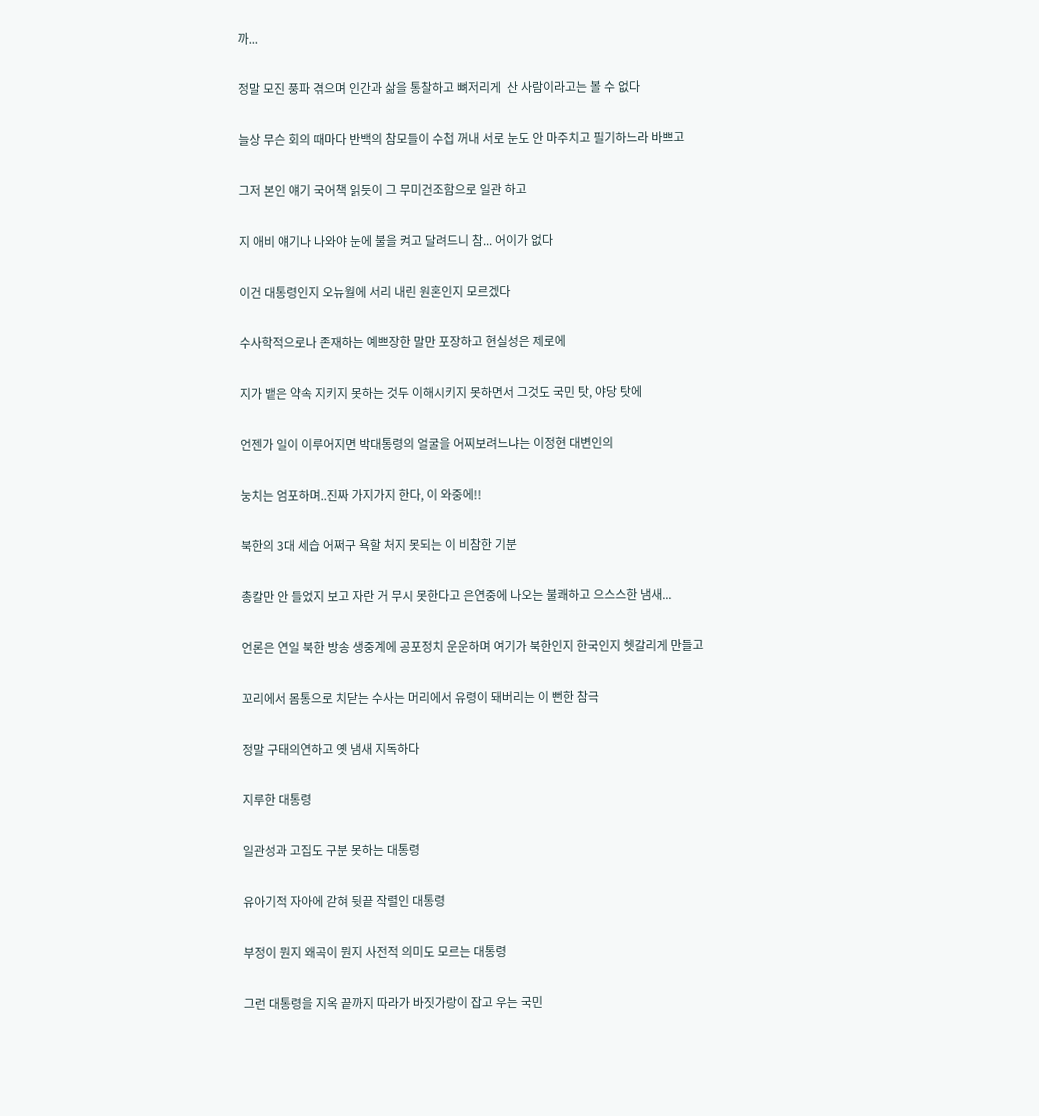까...

정말 모진 풍파 겪으며 인간과 삶을 통찰하고 뼈저리게  산 사람이라고는 볼 수 없다

늘상 무슨 회의 때마다 반백의 참모들이 수첩 꺼내 서로 눈도 안 마주치고 필기하느라 바쁘고

그저 본인 얘기 국어책 읽듯이 그 무미건조함으로 일관 하고

지 애비 얘기나 나와야 눈에 불을 켜고 달려드니 참... 어이가 없다

이건 대통령인지 오뉴월에 서리 내린 원혼인지 모르겠다

수사학적으로나 존재하는 예쁘장한 말만 포장하고 현실성은 제로에

지가 뱉은 약속 지키지 못하는 것두 이해시키지 못하면서 그것도 국민 탓, 야당 탓에

언젠가 일이 이루어지면 박대통령의 얼굴을 어찌보려느냐는 이정현 대변인의

눙치는 엄포하며..진짜 가지가지 한다, 이 와중에!!

북한의 3대 세습 어쩌구 욕할 처지 못되는 이 비참한 기분

총칼만 안 들었지 보고 자란 거 무시 못한다고 은연중에 나오는 불쾌하고 으스스한 냄새...

언론은 연일 북한 방송 생중계에 공포정치 운운하며 여기가 북한인지 한국인지 헷갈리게 만들고

꼬리에서 몸통으로 치닫는 수사는 머리에서 유령이 돼버리는 이 뻔한 참극

정말 구태의연하고 옛 냄새 지독하다

지루한 대통령

일관성과 고집도 구분 못하는 대통령

유아기적 자아에 갇혀 뒷끝 작렬인 대통령

부정이 뭔지 왜곡이 뭔지 사전적 의미도 모르는 대통령

그런 대통령을 지옥 끝까지 따라가 바짓가랑이 잡고 우는 국민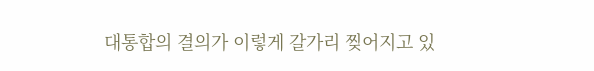대통합의 결의가 이렇게 갈가리 찢어지고 있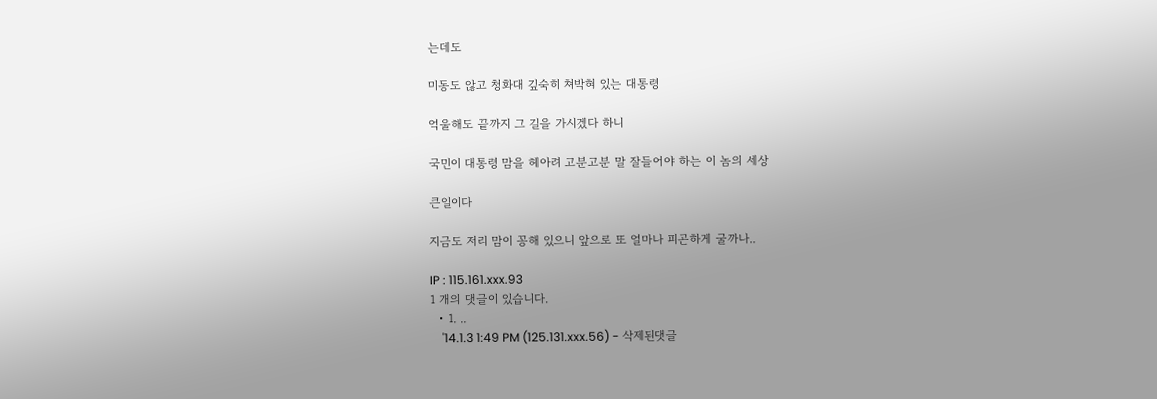는데도

미동도 않고 청화대 깊숙히 쳐박혀 있는 대통령

억울해도 끝까지 그 길을 가시겠다 하니

국민이 대통령 맘을 헤아려 고분고분 말 잘들어야 하는 이 놈의 세상

큰일이다

지금도 저리 맘이 꽁해 있으니 앞으로 또 얼마나 피곤하게 굴까나..

IP : 115.161.xxx.93
1 개의 댓글이 있습니다.
  • 1. ..
    '14.1.3 1:49 PM (125.131.xxx.56) - 삭제된댓글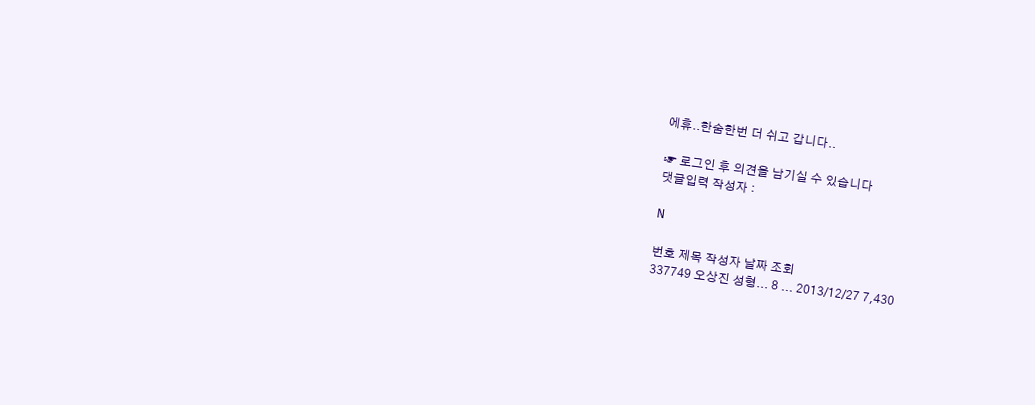에휴..한숨한번 더 쉬고 갑니다..

☞ 로그인 후 의견을 남기실 수 있습니다
댓글입력 작성자 :

N

번호 제목 작성자 날짜 조회
337749 오상진 성형... 8 ... 2013/12/27 7,430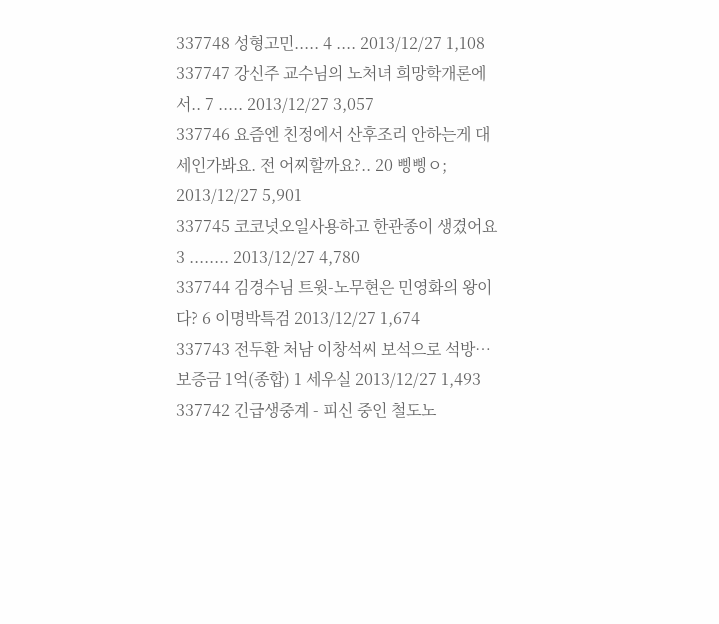337748 성형고민..... 4 .... 2013/12/27 1,108
337747 강신주 교수님의 노처녀 희망학개론에서.. 7 ..... 2013/12/27 3,057
337746 요즘엔 친정에서 산후조리 안하는게 대세인가봐요. 전 어찌할까요?.. 20 삥삥ㅇ; 2013/12/27 5,901
337745 코코넛오일사용하고 한관종이 생겼어요 3 ........ 2013/12/27 4,780
337744 김경수님 트윗-노무현은 민영화의 왕이다? 6 이명박특검 2013/12/27 1,674
337743 전두환 처남 이창석씨 보석으로 석방…보증금 1억(종합) 1 세우실 2013/12/27 1,493
337742 긴급생중계 - 피신 중인 철도노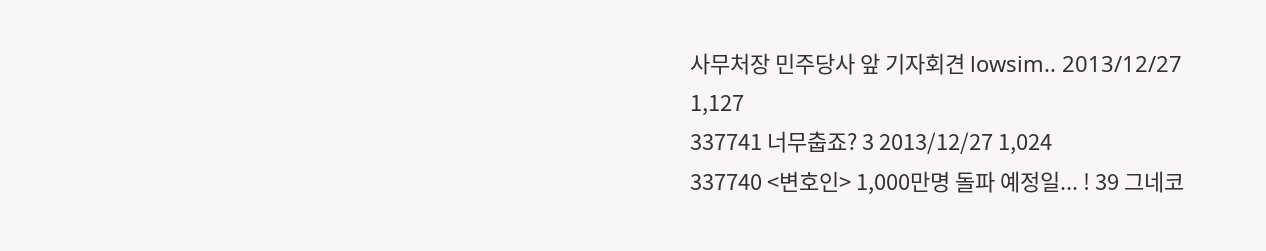사무처장 민주당사 앞 기자회견 lowsim.. 2013/12/27 1,127
337741 너무춥죠? 3 2013/12/27 1,024
337740 <변호인> 1,000만명 돌파 예정일... ! 39 그네코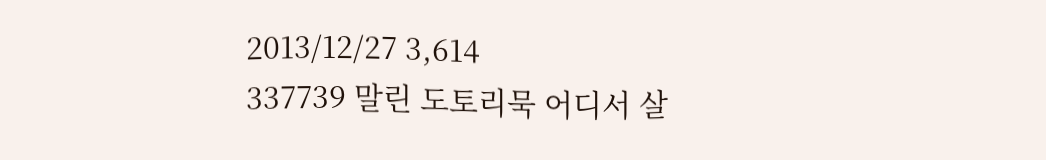2013/12/27 3,614
337739 말린 도토리묵 어디서 살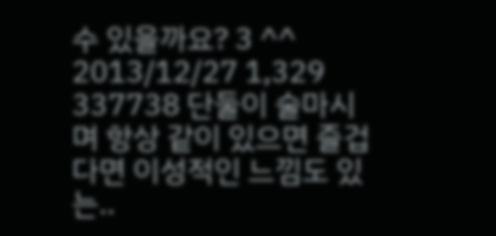수 있을까요? 3 ^^ 2013/12/27 1,329
337738 단둘이 술마시며 항상 같이 있으면 즐겁다면 이성적인 느낌도 있는..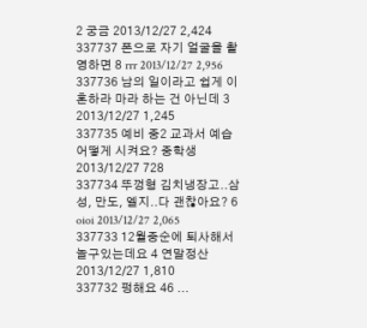2 궁금 2013/12/27 2,424
337737 폰으로 자기 얼굴을 촬영하면 8 rrr 2013/12/27 2,956
337736 남의 일이라고 쉽게 이혼하라 마라 하는 건 아닌데 3 2013/12/27 1,245
337735 예비 중2 교과서 예습 어떻게 시켜요? 중학생 2013/12/27 728
337734 뚜껑형 김치냉장고..삼성, 만도, 엘지..다 괜찮아요? 6 oioi 2013/12/27 2,065
337733 12월중순에 퇴사해서 놀구있는데요 4 연말정산 2013/12/27 1,810
337732 펑해요 46 ...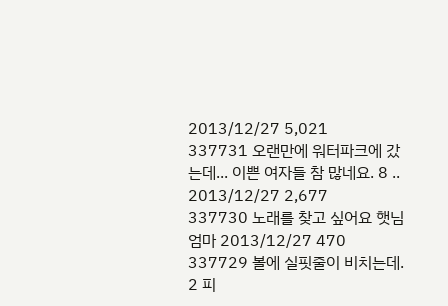2013/12/27 5,021
337731 오랜만에 워터파크에 갔는데... 이쁜 여자들 참 많네요. 8 .. 2013/12/27 2,677
337730 노래를 찾고 싶어요 햇님엄마 2013/12/27 470
337729 볼에 실핏줄이 비치는데. 2 피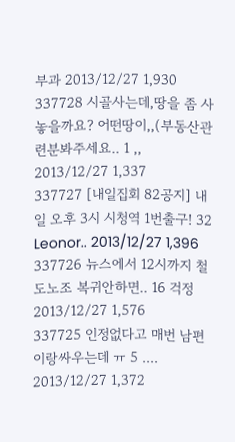부과 2013/12/27 1,930
337728 시골사는데,땅을 좀 사놓을까요? 어떤땅이,,(부동산관련분봐주세요.. 1 ,, 2013/12/27 1,337
337727 [내일집회 82공지] 내일 오후 3시 시청역 1번출구! 32 Leonor.. 2013/12/27 1,396
337726 뉴스에서 12시까지 철도노조 복귀안하면.. 16 걱정 2013/12/27 1,576
337725 인정없다고 매번 남편이랑싸우는데 ㅠ 5 .... 2013/12/27 1,372